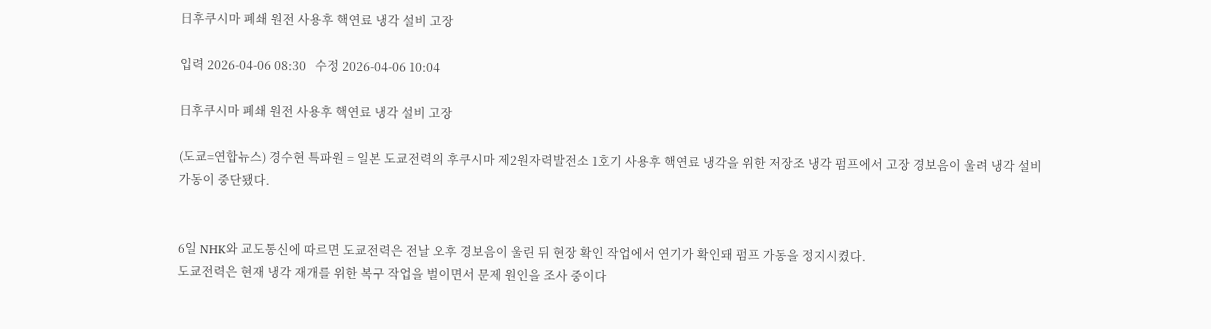日후쿠시마 폐쇄 원전 사용후 핵연료 냉각 설비 고장

입력 2026-04-06 08:30   수정 2026-04-06 10:04

日후쿠시마 폐쇄 원전 사용후 핵연료 냉각 설비 고장

(도쿄=연합뉴스) 경수현 특파원 = 일본 도쿄전력의 후쿠시마 제2원자력발전소 1호기 사용후 핵연료 냉각을 위한 저장조 냉각 펌프에서 고장 경보음이 울려 냉각 설비 가동이 중단됐다.


6일 NHK와 교도통신에 따르면 도쿄전력은 전날 오후 경보음이 울린 뒤 현장 확인 작업에서 연기가 확인돼 펌프 가동을 정지시켰다.
도쿄전력은 현재 냉각 재개를 위한 복구 작업을 벌이면서 문제 원인을 조사 중이다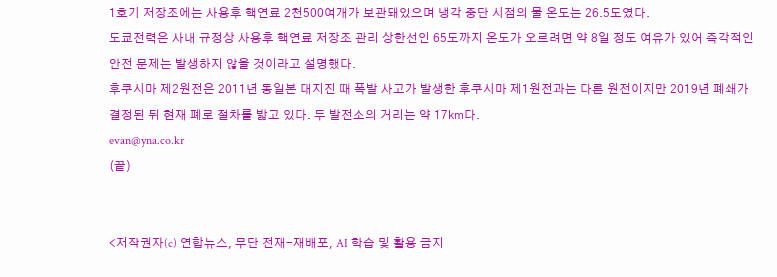1호기 저장조에는 사용후 핵연료 2천500여개가 보관돼있으며 냉각 중단 시점의 물 온도는 26.5도였다.
도쿄전력은 사내 규정상 사용후 핵연료 저장조 관리 상한선인 65도까지 온도가 오르려면 약 8일 정도 여유가 있어 즉각적인 안전 문제는 발생하지 않을 것이라고 설명했다.
후쿠시마 제2원전은 2011년 동일본 대지진 때 폭발 사고가 발생한 후쿠시마 제1원전과는 다른 원전이지만 2019년 폐쇄가 결정된 뒤 현재 폐로 절차를 밟고 있다. 두 발전소의 거리는 약 17㎞다.
evan@yna.co.kr
(끝)


<저작권자(c) 연합뉴스, 무단 전재-재배포, AI 학습 및 활용 금지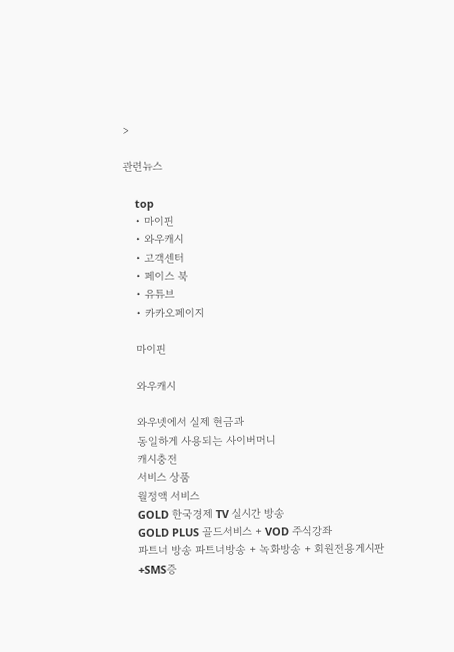>

관련뉴스

    top
    • 마이핀
    • 와우캐시
    • 고객센터
    • 페이스 북
    • 유튜브
    • 카카오페이지

    마이핀

    와우캐시

    와우넷에서 실제 현금과
    동일하게 사용되는 사이버머니
    캐시충전
    서비스 상품
    월정액 서비스
    GOLD 한국경제 TV 실시간 방송
    GOLD PLUS 골드서비스 + VOD 주식강좌
    파트너 방송 파트너방송 + 녹화방송 + 회원전용게시판
    +SMS증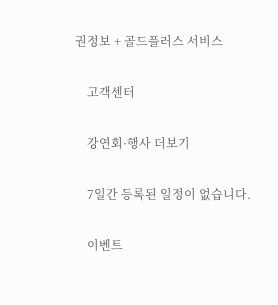권정보 + 골드플러스 서비스

    고객센터

    강연회·행사 더보기

    7일간 등록된 일정이 없습니다.

    이벤트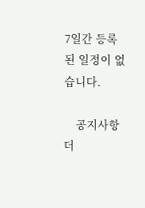7일간 등록된 일정이 없습니다.

    공지사항 더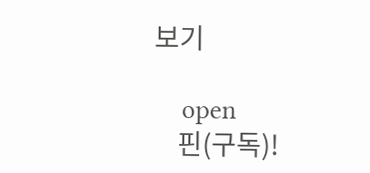보기

    open
    핀(구독)!